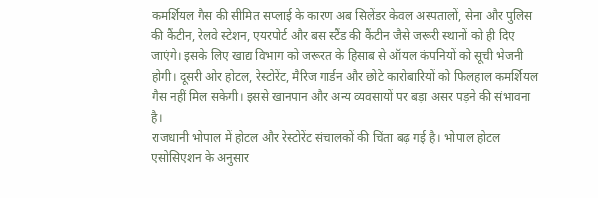कमर्शियल गैस की सीमित सप्लाई के कारण अब सिलेंडर केवल अस्पतालों, सेना और पुलिस की कैंटीन, रेलवे स्टेशन, एयरपोर्ट और बस स्टैंड की कैंटीन जैसे जरूरी स्थानों को ही दिए जाएंगे। इसके लिए खाद्य विभाग को जरूरत के हिसाब से ऑयल कंपनियों को सूची भेजनी होगी। दूसरी ओर होटल, रेस्टोरेंट, मैरिज गार्डन और छोटे कारोबारियों को फिलहाल कमर्शियल गैस नहीं मिल सकेगी। इससे खानपान और अन्य व्यवसायों पर बड़ा असर पड़ने की संभावना है।
राजधानी भोपाल में होटल और रेस्टोरेंट संचालकों की चिंता बढ़ गई है। भोपाल होटल एसोसिएशन के अनुसार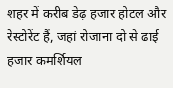शहर में करीब डेढ़ हजार होटल और रेस्टोरेंट हैं, जहां रोजाना दो से ढाई हजार कमर्शियल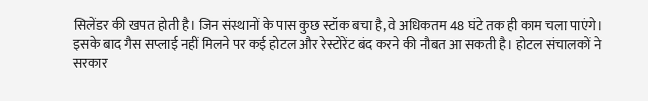सिलेंडर की खपत होती है। जिन संस्थानों के पास कुछ स्टॉक बचा है, वे अधिकतम 48 घंटे तक ही काम चला पाएंगे। इसके बाद गैस सप्लाई नहीं मिलने पर कई होटल और रेस्टोरेंट बंद करने की नौबत आ सकती है। होटल संचालकों ने सरकार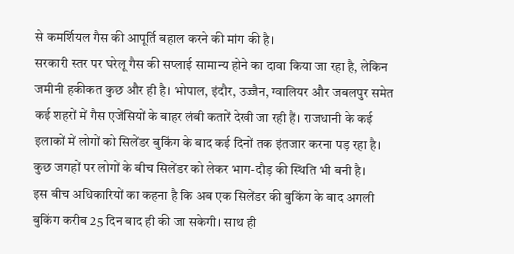से कमर्शियल गैस की आपूर्ति बहाल करने की मांग की है।
सरकारी स्तर पर घरेलू गैस की सप्लाई सामान्य होने का दावा किया जा रहा है, लेकिन जमीनी हकीकत कुछ और ही है। भोपाल, इंदौर, उज्जैन, ग्वालियर और जबलपुर समेत कई शहरों में गैस एजेंसियों के बाहर लंबी कतारें देखी जा रही हैं। राजधानी के कई इलाकों में लोगों को सिलेंडर बुकिंग के बाद कई दिनों तक इंतजार करना पड़ रहा है। कुछ जगहों पर लोगों के बीच सिलेंडर को लेकर भाग-दौड़ की स्थिति भी बनी है।
इस बीच अधिकारियों का कहना है कि अब एक सिलेंडर की बुकिंग के बाद अगली बुकिंग करीब 25 दिन बाद ही की जा सकेगी। साथ ही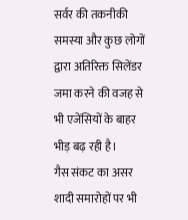सर्वर की तकनीकी समस्या और कुछ लोगों द्वारा अतिरिक्त सिलेंडर जमा करने की वजह से भी एजेंसियों के बाहर भीड़ बढ़ रही है।
गैस संकट का असर शादी समारोहों पर भी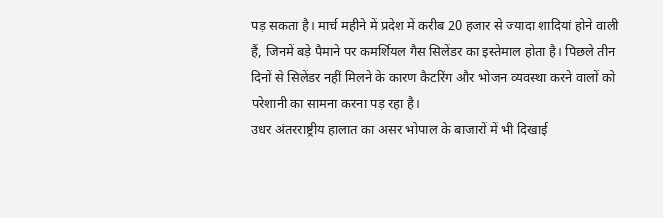पड़ सकता है। मार्च महीने में प्रदेश में करीब 20 हजार से ज्यादा शादियां होने वाली हैं, जिनमें बड़े पैमाने पर कमर्शियल गैस सिलेंडर का इस्तेमाल होता है। पिछले तीन दिनों से सिलेंडर नहीं मिलने के कारण कैटरिंग और भोजन व्यवस्था करने वालों को परेशानी का सामना करना पड़ रहा है।
उधर अंतरराष्ट्रीय हालात का असर भोपाल के बाजारों में भी दिखाई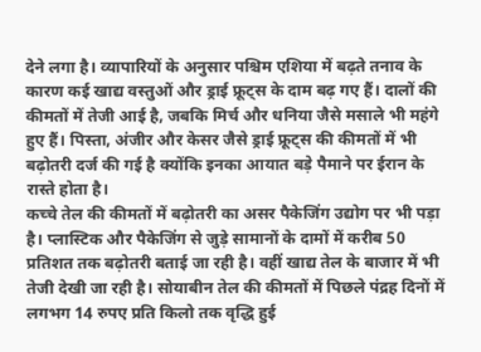देने लगा है। व्यापारियों के अनुसार पश्चिम एशिया में बढ़ते तनाव के कारण कई खाद्य वस्तुओं और ड्राई फ्रूट्स के दाम बढ़ गए हैं। दालों की कीमतों में तेजी आई है, जबकि मिर्च और धनिया जैसे मसाले भी महंगे हुए हैं। पिस्ता, अंजीर और केसर जैसे ड्राई फ्रूट्स की कीमतों में भी बढ़ोतरी दर्ज की गई है क्योंकि इनका आयात बड़े पैमाने पर ईरान के रास्ते होता है।
कच्चे तेल की कीमतों में बढ़ोतरी का असर पैकेजिंग उद्योग पर भी पड़ा है। प्लास्टिक और पैकेजिंग से जुड़े सामानों के दामों में करीब 50 प्रतिशत तक बढ़ोतरी बताई जा रही है। वहीं खाद्य तेल के बाजार में भी तेजी देखी जा रही है। सोयाबीन तेल की कीमतों में पिछले पंद्रह दिनों में लगभग 14 रुपए प्रति किलो तक वृद्धि हुई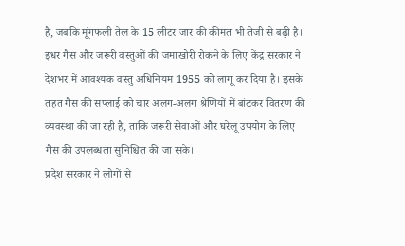है, जबकि मूंगफली तेल के 15 लीटर जार की कीमत भी तेजी से बढ़ी है।
इधर गैस और जरूरी वस्तुओं की जमाखोरी रोकने के लिए केंद्र सरकार ने देशभर में आवश्यक वस्तु अधिनियम 1955 को लागू कर दिया है। इसके तहत गैस की सप्लाई को चार अलग-अलग श्रेणियों में बांटकर वितरण की व्यवस्था की जा रही है, ताकि जरूरी सेवाओं और घरेलू उपयोग के लिए गैस की उपलब्धता सुनिश्चित की जा सके।
प्रदेश सरकार ने लोगों से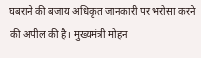घबराने की बजाय अधिकृत जानकारी पर भरोसा करने की अपील की है। मुख्यमंत्री मोहन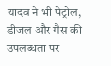यादव ने भी पेट्रोल, डीजल और गैस की उपलब्धता पर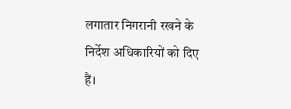लगातार निगरानी रखने के निर्देश अधिकारियों को दिए हैं।